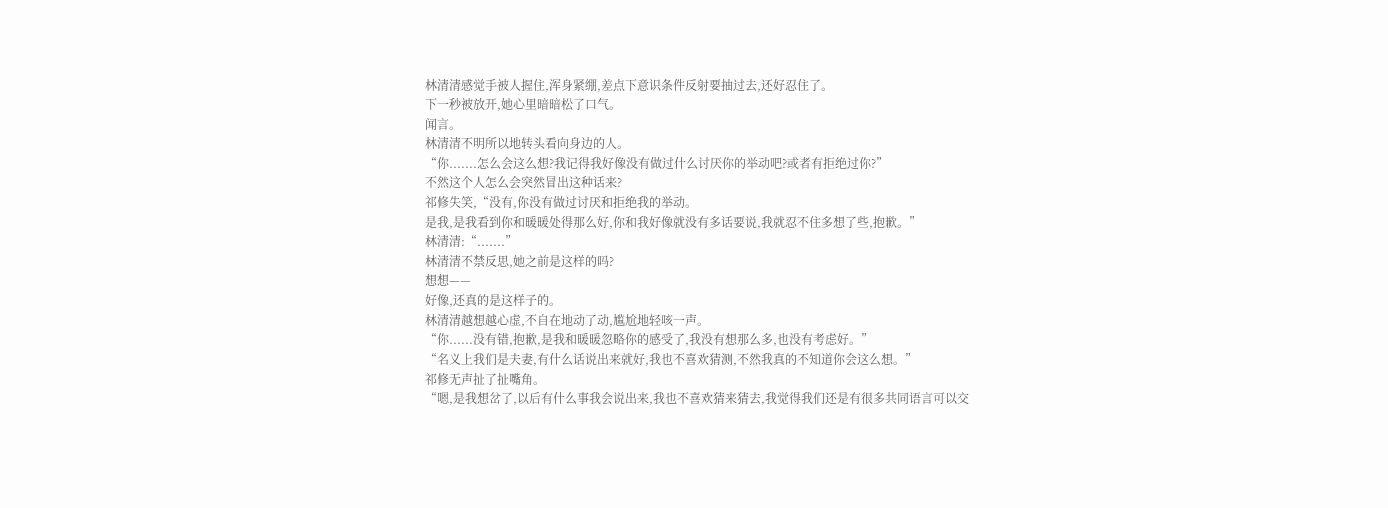林清清感觉手被人握住,浑身紧绷,差点下意识条件反射要抽过去,还好忍住了。
下一秒被放开,她心里暗暗松了口气。
闻言。
林清清不明所以地转头看向身边的人。
“你.......怎么会这么想?我记得我好像没有做过什么讨厌你的举动吧?或者有拒绝过你?”
不然这个人怎么会突然冒出这种话来?
祁修失笑,“没有,你没有做过讨厌和拒绝我的举动。
是我,是我看到你和暖暖处得那么好,你和我好像就没有多话要说,我就忍不住多想了些,抱歉。”
林清清:“.......”
林清清不禁反思,她之前是这样的吗?
想想——
好像,还真的是这样子的。
林清清越想越心虚,不自在地动了动,尴尬地轻咳一声。
“你......没有错,抱歉,是我和暖暖忽略你的感受了,我没有想那么多,也没有考虑好。”
“名义上我们是夫妻,有什么话说出来就好,我也不喜欢猜测,不然我真的不知道你会这么想。”
祁修无声扯了扯嘴角。
“嗯,是我想岔了,以后有什么事我会说出来,我也不喜欢猜来猜去,我觉得我们还是有很多共同语言可以交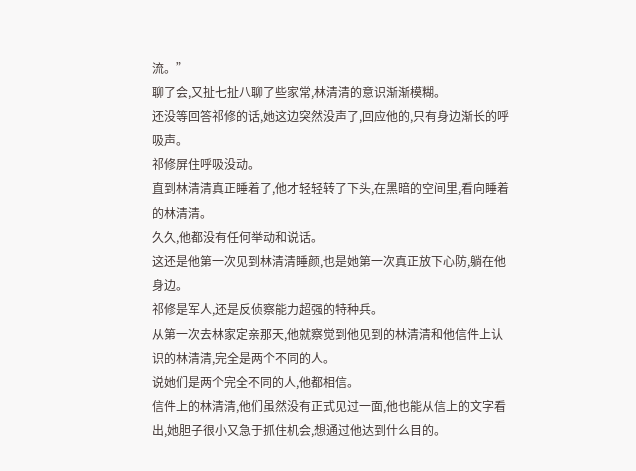流。”
聊了会,又扯七扯八聊了些家常,林清清的意识渐渐模糊。
还没等回答祁修的话,她这边突然没声了,回应他的,只有身边渐长的呼吸声。
祁修屏住呼吸没动。
直到林清清真正睡着了,他才轻轻转了下头,在黑暗的空间里,看向睡着的林清清。
久久,他都没有任何举动和说话。
这还是他第一次见到林清清睡颜,也是她第一次真正放下心防,躺在他身边。
祁修是军人,还是反侦察能力超强的特种兵。
从第一次去林家定亲那天,他就察觉到他见到的林清清和他信件上认识的林清清,完全是两个不同的人。
说她们是两个完全不同的人,他都相信。
信件上的林清清,他们虽然没有正式见过一面,他也能从信上的文字看出,她胆子很小又急于抓住机会,想通过他达到什么目的。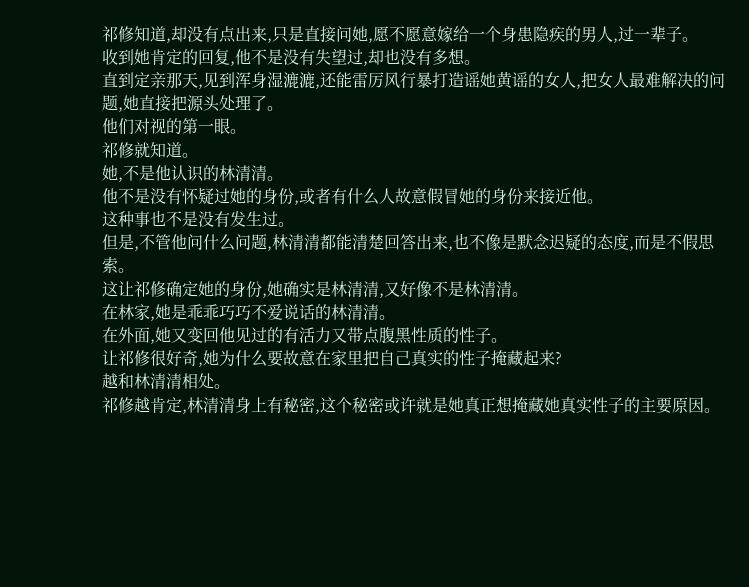祁修知道,却没有点出来,只是直接问她,愿不愿意嫁给一个身患隐疾的男人,过一辈子。
收到她肯定的回复,他不是没有失望过,却也没有多想。
直到定亲那天,见到浑身湿漉漉,还能雷厉风行暴打造谣她黄谣的女人,把女人最难解决的问题,她直接把源头处理了。
他们对视的第一眼。
祁修就知道。
她,不是他认识的林清清。
他不是没有怀疑过她的身份,或者有什么人故意假冒她的身份来接近他。
这种事也不是没有发生过。
但是,不管他问什么问题,林清清都能清楚回答出来,也不像是默念迟疑的态度,而是不假思索。
这让祁修确定她的身份,她确实是林清清,又好像不是林清清。
在林家,她是乖乖巧巧不爱说话的林清清。
在外面,她又变回他见过的有活力又带点腹黑性质的性子。
让祁修很好奇,她为什么要故意在家里把自己真实的性子掩藏起来?
越和林清清相处。
祁修越肯定,林清清身上有秘密,这个秘密或许就是她真正想掩藏她真实性子的主要原因。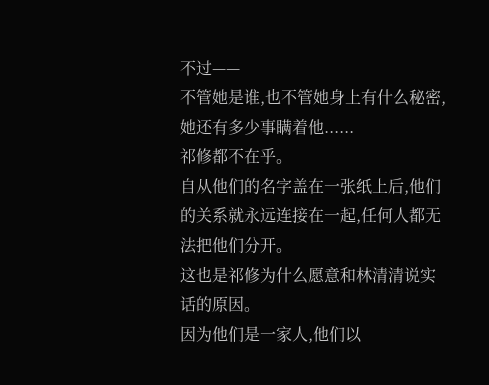不过——
不管她是谁,也不管她身上有什么秘密,她还有多少事瞒着他......
祁修都不在乎。
自从他们的名字盖在一张纸上后,他们的关系就永远连接在一起,任何人都无法把他们分开。
这也是祁修为什么愿意和林清清说实话的原因。
因为他们是一家人,他们以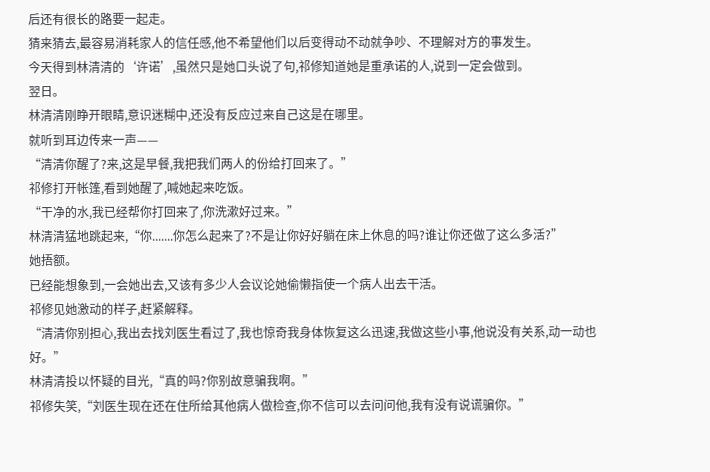后还有很长的路要一起走。
猜来猜去,最容易消耗家人的信任感,他不希望他们以后变得动不动就争吵、不理解对方的事发生。
今天得到林清清的‘许诺’,虽然只是她口头说了句,祁修知道她是重承诺的人,说到一定会做到。
翌日。
林清清刚睁开眼睛,意识迷糊中,还没有反应过来自己这是在哪里。
就听到耳边传来一声——
“清清你醒了?来,这是早餐,我把我们两人的份给打回来了。”
祁修打开帐篷,看到她醒了,喊她起来吃饭。
“干净的水,我已经帮你打回来了,你洗漱好过来。”
林清清猛地跳起来,“你.......你怎么起来了?不是让你好好躺在床上休息的吗?谁让你还做了这么多活?”
她捂额。
已经能想象到,一会她出去,又该有多少人会议论她偷懒指使一个病人出去干活。
祁修见她激动的样子,赶紧解释。
“清清你别担心,我出去找刘医生看过了,我也惊奇我身体恢复这么迅速,我做这些小事,他说没有关系,动一动也好。”
林清清投以怀疑的目光,“真的吗?你别故意骗我啊。”
祁修失笑,“刘医生现在还在住所给其他病人做检查,你不信可以去问问他,我有没有说谎骗你。”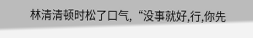林清清顿时松了口气,“没事就好,行,你先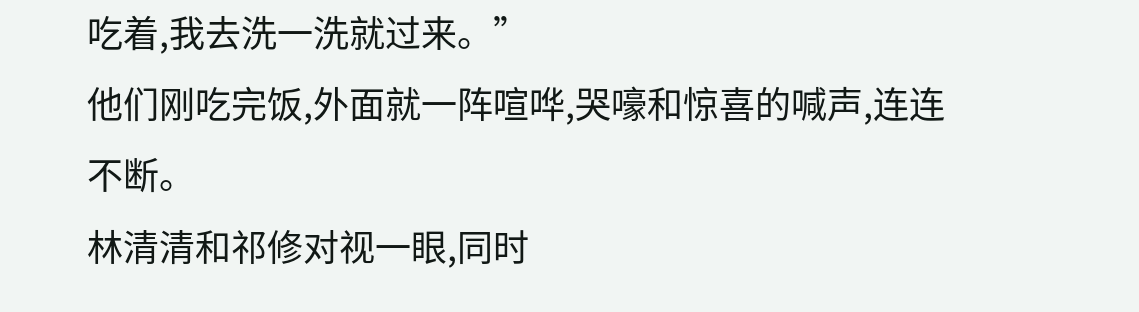吃着,我去洗一洗就过来。”
他们刚吃完饭,外面就一阵喧哗,哭嚎和惊喜的喊声,连连不断。
林清清和祁修对视一眼,同时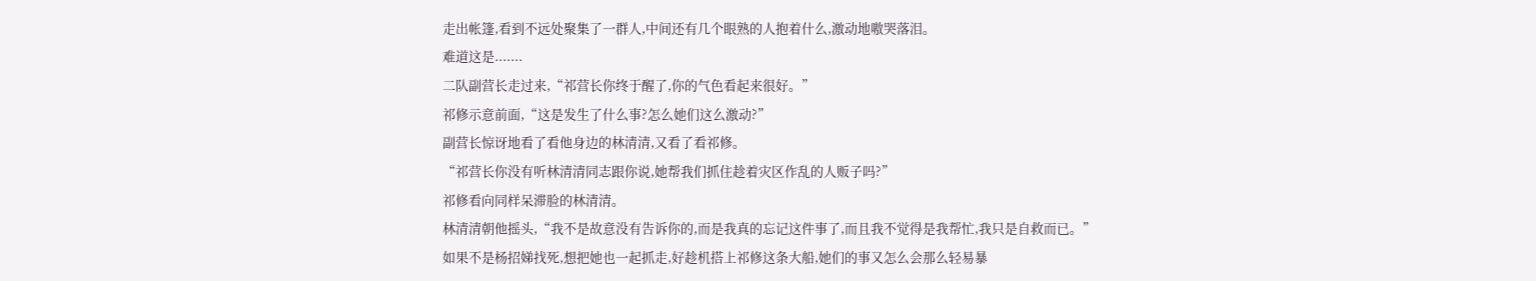走出帐篷,看到不远处聚集了一群人,中间还有几个眼熟的人抱着什么,激动地嗷哭落泪。
难道这是.......
二队副营长走过来,“祁营长你终于醒了,你的气色看起来很好。”
祁修示意前面,“这是发生了什么事?怎么她们这么激动?”
副营长惊讶地看了看他身边的林清清,又看了看祁修。
“祁营长你没有听林清清同志跟你说,她帮我们抓住趁着灾区作乱的人贩子吗?”
祁修看向同样呆滞脸的林清清。
林清清朝他摇头,“我不是故意没有告诉你的,而是我真的忘记这件事了,而且我不觉得是我帮忙,我只是自救而已。”
如果不是杨招娣找死,想把她也一起抓走,好趁机搭上祁修这条大船,她们的事又怎么会那么轻易暴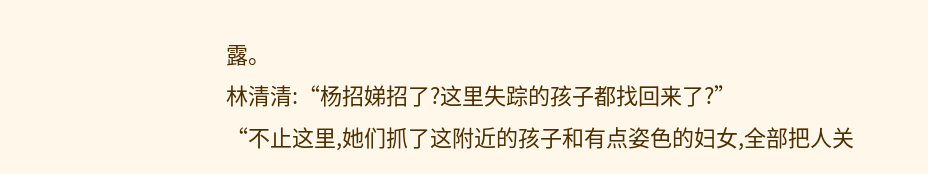露。
林清清:“杨招娣招了?这里失踪的孩子都找回来了?”
“不止这里,她们抓了这附近的孩子和有点姿色的妇女,全部把人关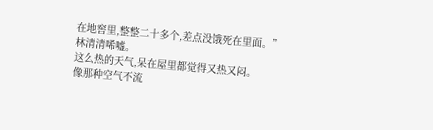在地窖里,整整二十多个,差点没饿死在里面。”
林清清唏嘘。
这么热的天气,呆在屋里都觉得又热又闷。
像那种空气不流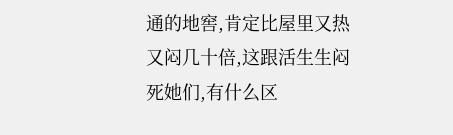通的地窖,肯定比屋里又热又闷几十倍,这跟活生生闷死她们,有什么区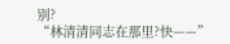别?
“林清清同志在那里?快——”